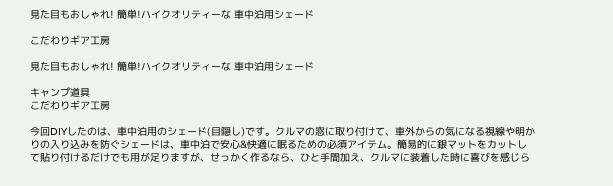見た目もおしゃれ! 簡単!ハイクオリティーな 車中泊用シェード

こだわりギア工房

見た目もおしゃれ! 簡単!ハイクオリティーな 車中泊用シェード

キャンプ道具
こだわりギア工房

今回DIYしたのは、車中泊用のシェード(目隠し)です。クルマの窓に取り付けて、車外からの気になる視線や明かりの入り込みを防ぐシェードは、車中泊で安心&快適に眠るための必須アイテム。簡易的に銀マットをカットして貼り付けるだけでも用が足りますが、せっかく作るなら、ひと手間加え、クルマに装着した時に喜びを感じら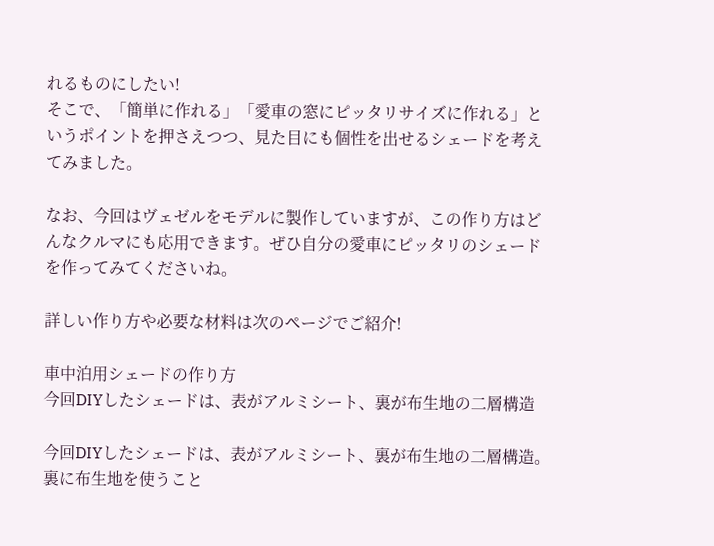れるものにしたい!
そこで、「簡単に作れる」「愛車の窓にピッタリサイズに作れる」というポイントを押さえつつ、見た目にも個性を出せるシェードを考えてみました。

なお、今回はヴェゼルをモデルに製作していますが、この作り方はどんなクルマにも応用できます。ぜひ自分の愛車にピッタリのシェードを作ってみてくださいね。

詳しい作り方や必要な材料は次のページでご紹介!

車中泊用シェードの作り方
今回DIYしたシェードは、表がアルミシート、裏が布生地の二層構造

今回DIYしたシェードは、表がアルミシート、裏が布生地の二層構造。裏に布生地を使うこと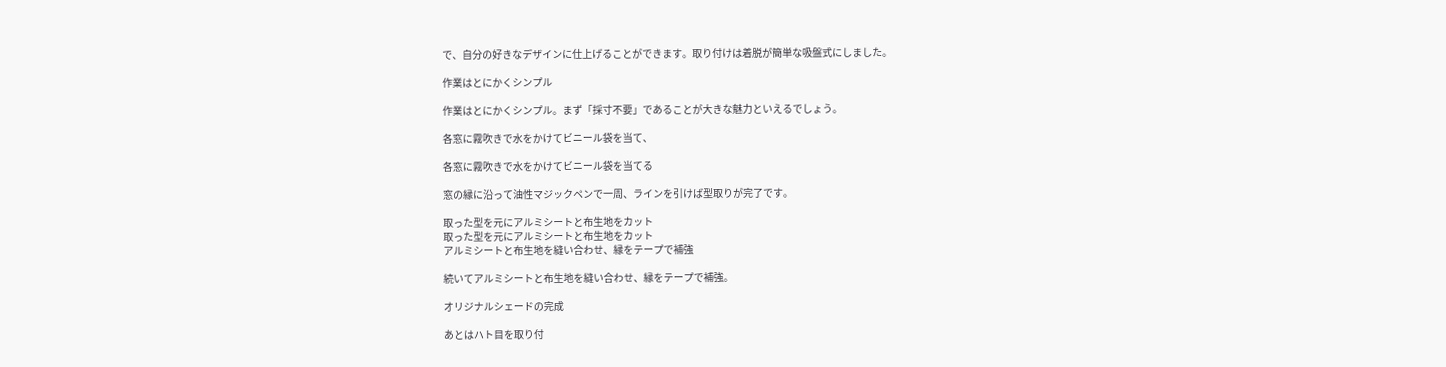で、自分の好きなデザインに仕上げることができます。取り付けは着脱が簡単な吸盤式にしました。

作業はとにかくシンプル

作業はとにかくシンプル。まず「採寸不要」であることが大きな魅力といえるでしょう。

各窓に霧吹きで水をかけてビニール袋を当て、

各窓に霧吹きで水をかけてビニール袋を当てる

窓の縁に沿って油性マジックペンで一周、ラインを引けば型取りが完了です。

取った型を元にアルミシートと布生地をカット
取った型を元にアルミシートと布生地をカット
アルミシートと布生地を縫い合わせ、縁をテープで補強

続いてアルミシートと布生地を縫い合わせ、縁をテープで補強。

オリジナルシェードの完成

あとはハト目を取り付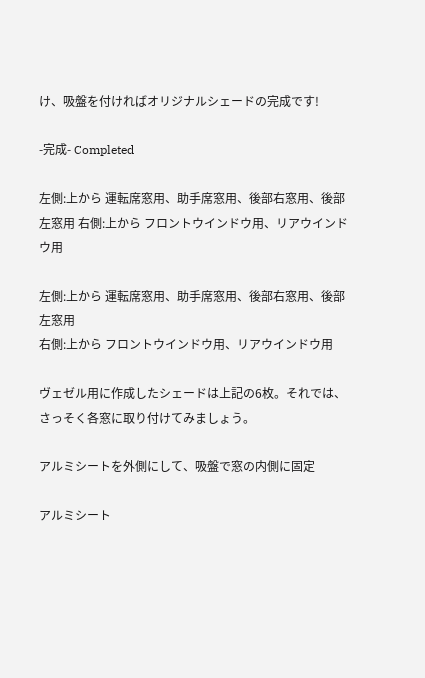け、吸盤を付ければオリジナルシェードの完成です!

-完成- Completed

左側:上から 運転席窓用、助手席窓用、後部右窓用、後部左窓用 右側:上から フロントウインドウ用、リアウインドウ用

左側:上から 運転席窓用、助手席窓用、後部右窓用、後部左窓用
右側:上から フロントウインドウ用、リアウインドウ用

ヴェゼル用に作成したシェードは上記の6枚。それでは、さっそく各窓に取り付けてみましょう。

アルミシートを外側にして、吸盤で窓の内側に固定

アルミシート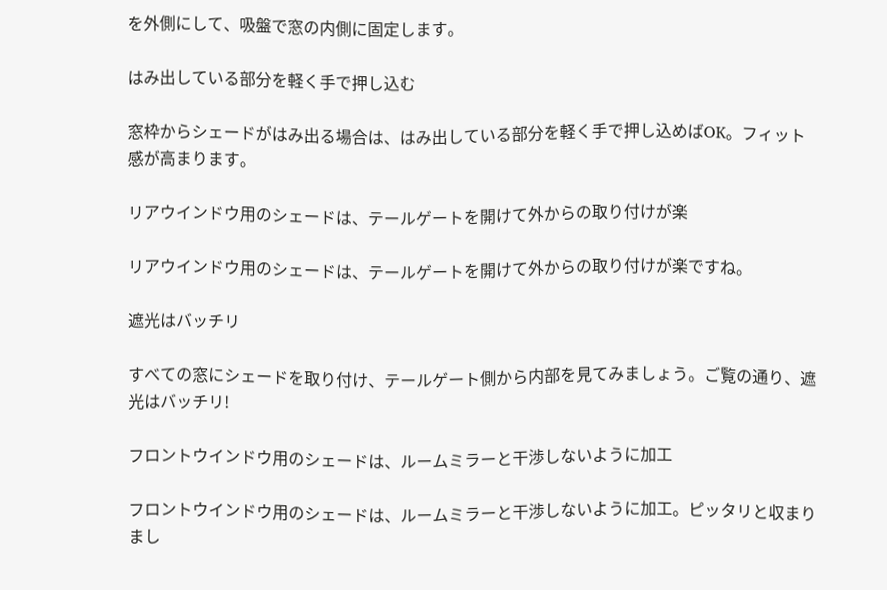を外側にして、吸盤で窓の内側に固定します。

はみ出している部分を軽く手で押し込む

窓枠からシェードがはみ出る場合は、はみ出している部分を軽く手で押し込めばOK。フィット感が高まります。

リアウインドウ用のシェードは、テールゲートを開けて外からの取り付けが楽

リアウインドウ用のシェードは、テールゲートを開けて外からの取り付けが楽ですね。

遮光はバッチリ

すべての窓にシェードを取り付け、テールゲート側から内部を見てみましょう。ご覧の通り、遮光はバッチリ!

フロントウインドウ用のシェードは、ルームミラーと干渉しないように加工

フロントウインドウ用のシェードは、ルームミラーと干渉しないように加工。ピッタリと収まりまし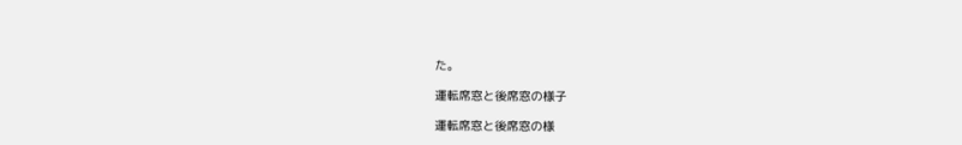た。

運転席窓と後席窓の様子

運転席窓と後席窓の様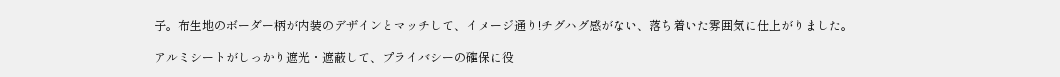子。布生地のボーダー柄が内装のデザインとマッチして、イメージ通り!チグハグ感がない、落ち着いた雰囲気に仕上がりました。

アルミシートがしっかり遮光・遮蔽して、プライバシーの確保に役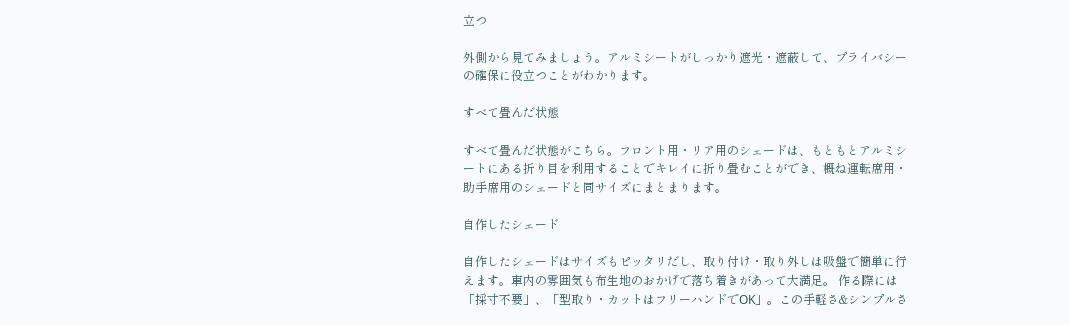立つ

外側から見てみましょう。アルミシートがしっかり遮光・遮蔽して、プライバシーの確保に役立つことがわかります。

すべて畳んだ状態

すべて畳んだ状態がこちら。フロント用・リア用のシェードは、もともとアルミシートにある折り目を利用することでキレイに折り畳むことができ、概ね運転席用・助手席用のシェードと同サイズにまとまります。

自作したシェード

自作したシェードはサイズもピッタリだし、取り付け・取り外しは吸盤で簡単に行えます。車内の雰囲気も布生地のおかげで落ち着きがあって大満足。 作る際には「採寸不要」、「型取り・カットはフリーハンドでOK」。この手軽さ&シンプルさ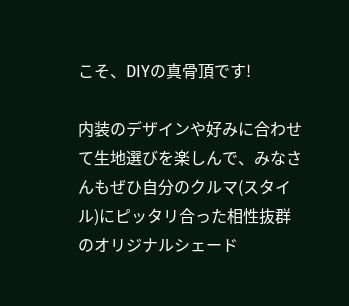こそ、DIYの真骨頂です!

内装のデザインや好みに合わせて生地選びを楽しんで、みなさんもぜひ自分のクルマ(スタイル)にピッタリ合った相性抜群のオリジナルシェード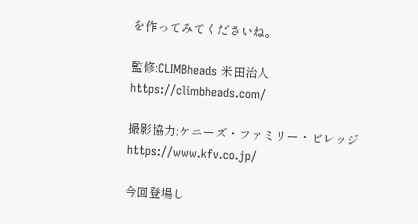を作ってみてくださいね。

監修:CLIMBheads 米田治人 https://climbheads.com/

撮影協力:ケニーズ・ファミリー・ビレッジ https://www.kfv.co.jp/

今回登場し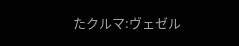たクルマ:ヴェゼル